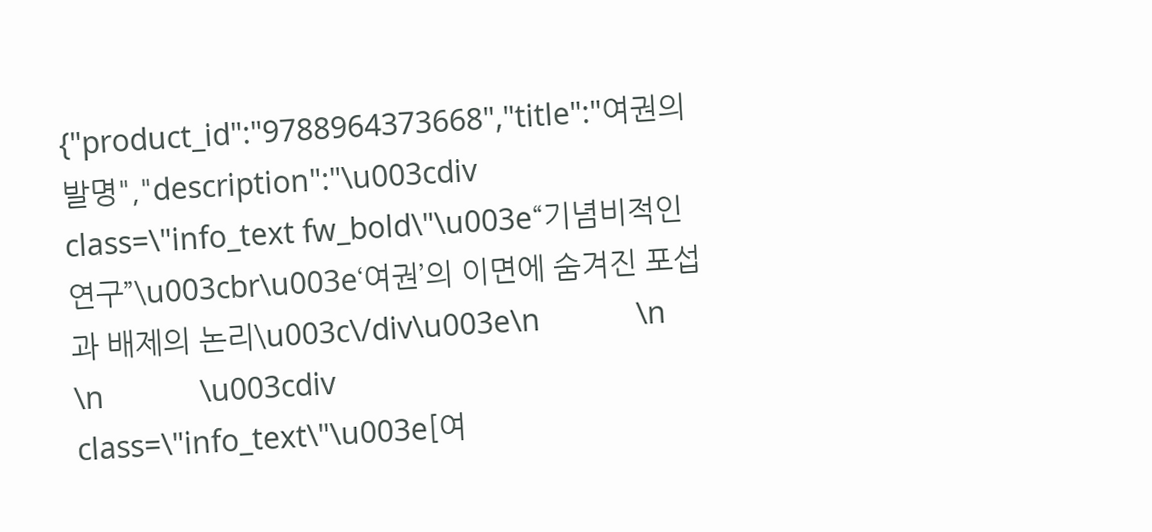{"product_id":"9788964373668","title":"여권의 발명","description":"\u003cdiv class=\"info_text fw_bold\"\u003e“기념비적인 연구”\u003cbr\u003e‘여권’의 이면에 숨겨진 포섭과 배제의 논리\u003c\/div\u003e\n            \n            \n            \u003cdiv class=\"info_text\"\u003e[여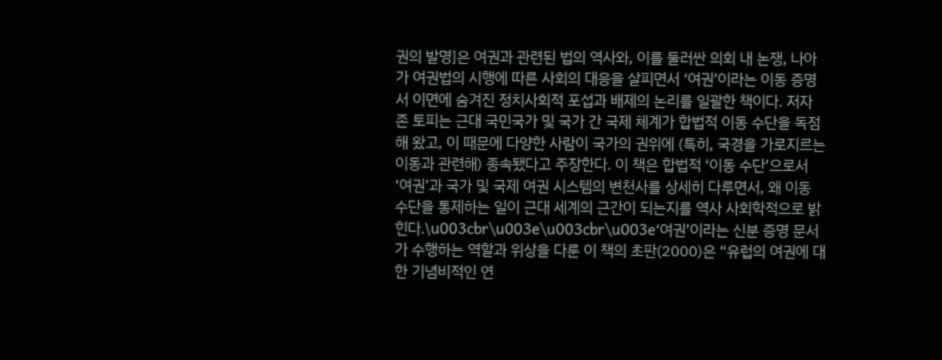권의 발명]은 여권과 관련된 법의 역사와, 이를 둘러싼 의회 내 논쟁, 나아가 여권법의 시행에 따른 사회의 대응을 살피면서 ‘여권’이라는 이동 증명서 이면에 숨겨진 정치사회적 포섭과 배제의 논리를 일괄한 책이다. 저자 존 토피는 근대 국민국가 및 국가 간 국제 체계가 합법적 이동 수단을 독점해 왔고, 이 때문에 다양한 사람이 국가의 권위에 (특히, 국경을 가로지르는 이동과 관련해) 종속됐다고 주장한다. 이 책은 합법적 ‘이동 수단’으로서 ‘여권’과 국가 및 국제 여권 시스템의 변천사를 상세히 다루면서, 왜 이동 수단을 통제하는 일이 근대 세계의 근간이 되는지를 역사 사회학적으로 밝힌다.\u003cbr\u003e\u003cbr\u003e‘여권’이라는 신분 증명 문서가 수행하는 역할과 위상을 다룬 이 책의 초판(2000)은 “유럽의 여권에 대한 기념비적인 연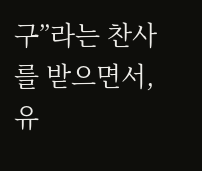구”라는 찬사를 받으면서, 유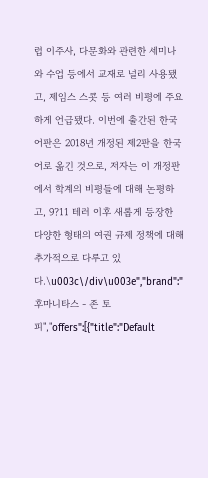럽 이주사, 다문화와 관련한 세미나와 수업 등에서 교재로 널리 사용됐고, 제임스 스콧 등 여러 비평에 주요하게 언급됐다. 이번에 출간된 한국어판은 2018년 개정된 제2판을 한국어로 옮긴 것으로, 저자는 이 개정판에서 학계의 비평들에 대해 논평하고, 9?11 테러 이후 새롭게 등장한 다양한 형태의 여권 규제 정책에 대해 추가적으로 다루고 있다.\u003c\/div\u003e","brand":"후마니타스 - 존 토피","offers":[{"title":"Default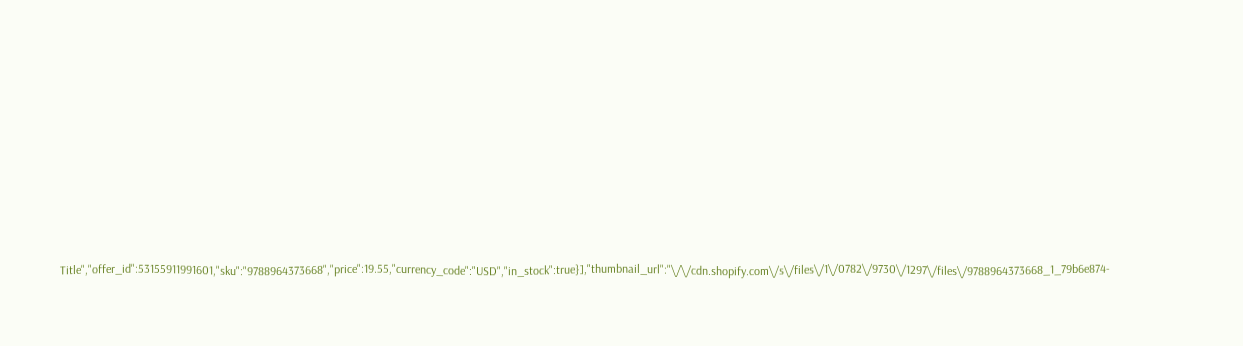Title","offer_id":53155911991601,"sku":"9788964373668","price":19.55,"currency_code":"USD","in_stock":true}],"thumbnail_url":"\/\/cdn.shopify.com\/s\/files\/1\/0782\/9730\/1297\/files\/9788964373668_1_79b6e874-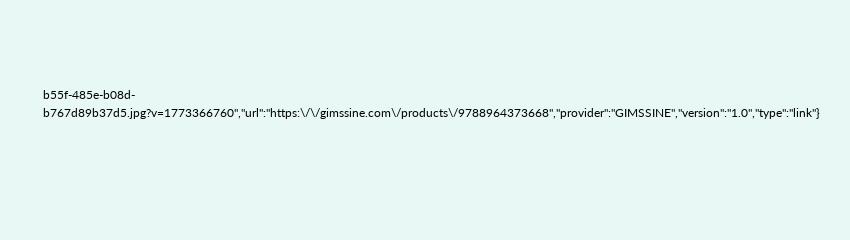b55f-485e-b08d-b767d89b37d5.jpg?v=1773366760","url":"https:\/\/gimssine.com\/products\/9788964373668","provider":"GIMSSINE","version":"1.0","type":"link"}